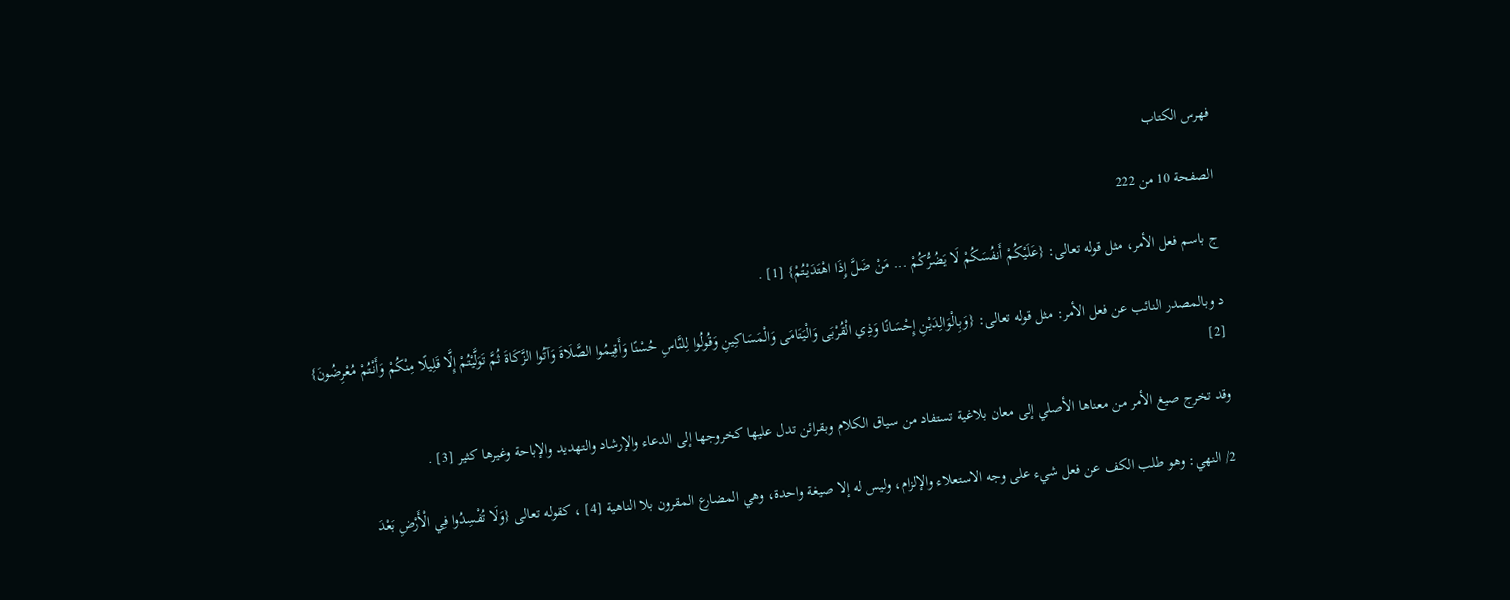فهرس الكتاب

الصفحة 10 من 222

ج باسم فعل الأمر، مثل قوله تعالى: {عَلَيْكُمْ أَنفُسَكُمْ لَا يَضُرُّكُمْ ... مَنْ ضَلَّ إِذَا اهْتَدَيْتُمْ} [1] .

د وبالمصدر النائب عن فعل الأمر: مثل قوله تعالى: {وَبِالْوَالِدَيْنِ إِحْسَانًا وَذِي الْقُرْبَى وَالْيَتَامَى وَالْمَسَاكِينِ وَقُولُوا لِلنَّاسِ حُسْنًا وَأَقِيمُوا الصَّلَاةَ وَآتُوا الزَّكَاةَ ثُمَّ تَوَلَّيْتُمْ إِلَّا قَلِيلًا مِنْكُمْ وَأَنْتُمْ مُعْرِضُونَ} [2]

وقد تخرج صيغ الأمر من معناها الأصلي إلى معان بلاغية تستفاد من سياق الكلام وبقرائن تدل عليها كخروجها إلى الدعاء والإرشاد والتهديد والإباحة وغيرها كثير [3] .

2/ النهي: وهو طلب الكف عن فعل شيء على وجه الاستعلاء والإلزام، وليس له إلا صيغة واحدة، وهي المضارع المقرون بلا الناهية [4] ، كقوله تعالى {وَلَا تُفْسِدُوا فِي الْأَرْضِ بَعْدَ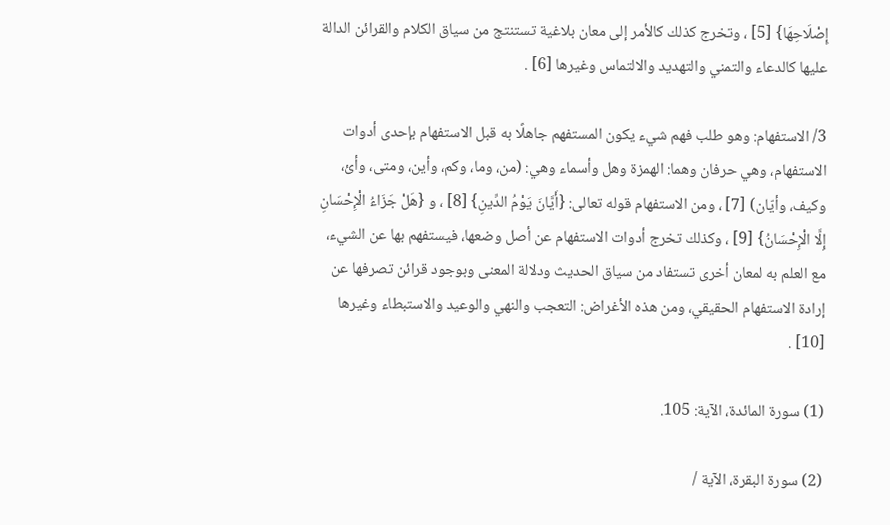إِصْلَاحِهَا} [5] ، وتخرج كذلك كالأمر إلى معان بلاغية تستنتج من سياق الكلام والقرائن الدالة عليها كالدعاء والتمني والتهديد والالتماس وغيرها [6] .

3/ الاستفهام: وهو طلب فهم شيء يكون المستفهم جاهلًا به قبل الاستفهام بإحدى أدوات الاستفهام، وهي حرفان وهما: الهمزة وهل وأسماء وهي: (من، وما، وكم، وأين، ومتى، وأئ، وكيف، وأيّان) [7] ، ومن الاستفهام قوله تعالى: {أَيَّانَ يَوْمُ الدِّينِ} [8] ، و {هَلْ جَزَاءُ الْإِحْسَانِ إِلَّا الْإِحْسَانُ} [9] ، وكذلك تخرج أدوات الاستفهام عن أصل وضعها، فيستفهم بها عن الشيء، مع العلم به لمعان أخرى تستفاد من سياق الحديث ودلالة المعنى وبوجود قرائن تصرفها عن إرادة الاستفهام الحقيقي، ومن هذه الأغراض: التعجب والنهي والوعيد والاستبطاء وغيرها [10] .

(1) سورة المائدة، الآية: 105.

(2) سورة البقرة، الآية /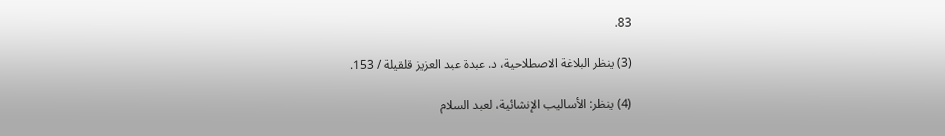83.

(3) ينظر البلاغة الاصطلاحية، د. عبدة عبد العزيز قلقيلة / 153.

(4) ينظر: الأساليب الإنشائية، لعبد السلام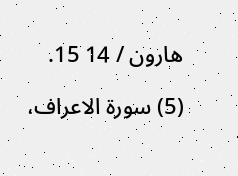هارون / 14 15.

(5) سورة الاعراف،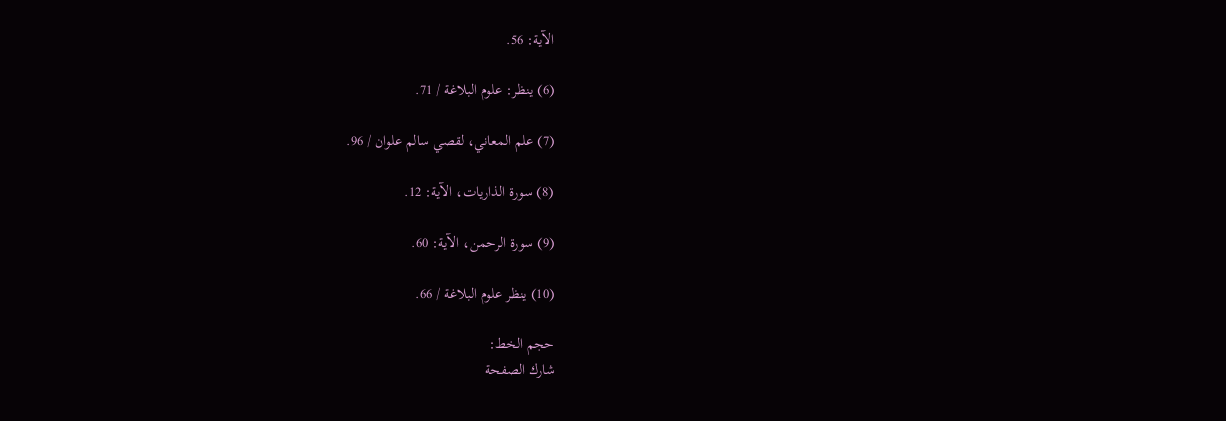الآية: 56.

(6) ينظر: علوم البلاغة / 71.

(7) علم المعاني، لقصي سالم علوان / 96.

(8) سورة الذاريات، الآية: 12.

(9) سورة الرحمن، الآية: 60.

(10) ينظر علوم البلاغة / 66.

حجم الخط:
شارك الصفحة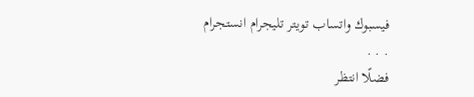فيسبوك واتساب تويتر تليجرام انستجرام
. . .
فضلًا انتظر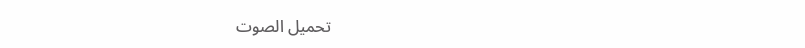تحميل الصوت